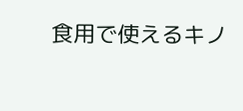食用で使えるキノ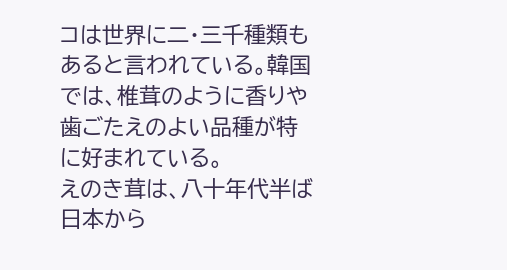コは世界に二・三千種類もあると言われている。韓国では、椎茸のように香りや歯ごたえのよい品種が特に好まれている。
えのき茸は、八十年代半ば日本から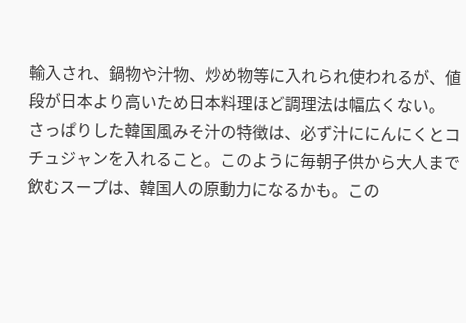輸入され、鍋物や汁物、炒め物等に入れられ使われるが、値段が日本より高いため日本料理ほど調理法は幅広くない。
さっぱりした韓国風みそ汁の特徴は、必ず汁ににんにくとコチュジャンを入れること。このように毎朝子供から大人まで飲むスープは、韓国人の原動力になるかも。この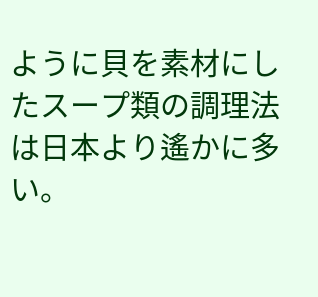ように貝を素材にしたスープ類の調理法は日本より遙かに多い。